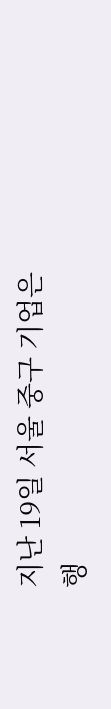지난 19일 서울 중구 기업은행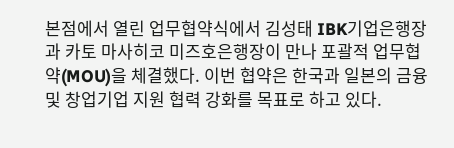본점에서 열린 업무협약식에서 김성태 IBK기업은행장과 카토 마사히코 미즈호은행장이 만나 포괄적 업무협약(MOU)을 체결했다. 이번 협약은 한국과 일본의 금융 및 창업기업 지원 협력 강화를 목표로 하고 있다.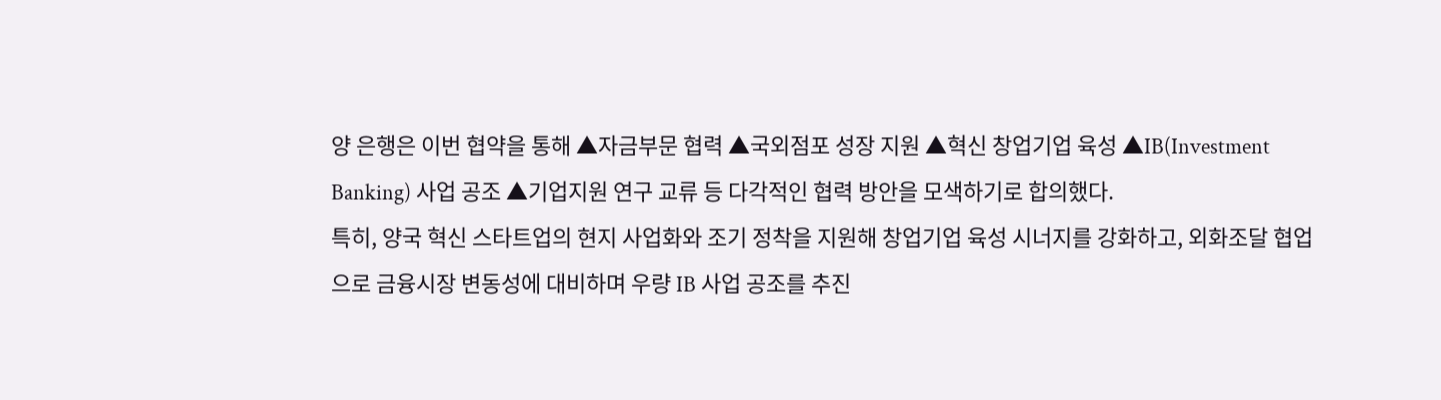양 은행은 이번 협약을 통해 ▲자금부문 협력 ▲국외점포 성장 지원 ▲혁신 창업기업 육성 ▲IB(Investment Banking) 사업 공조 ▲기업지원 연구 교류 등 다각적인 협력 방안을 모색하기로 합의했다.
특히, 양국 혁신 스타트업의 현지 사업화와 조기 정착을 지원해 창업기업 육성 시너지를 강화하고, 외화조달 협업으로 금융시장 변동성에 대비하며 우량 IB 사업 공조를 추진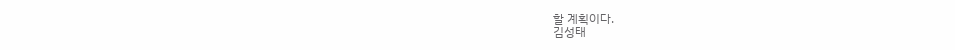할 계획이다.
김성태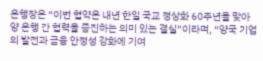은행장은 “이번 협약은 내년 한일 국교 정상화 60주년을 맞아 양 은행 간 협력을 증진하는 의미 있는 결실”이라며, “양국 기업의 발전과 금융 안정성 강화에 기여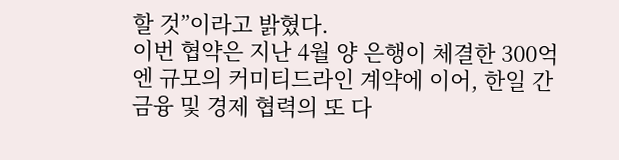할 것”이라고 밝혔다.
이번 협약은 지난 4월 양 은행이 체결한 300억 엔 규모의 커미티드라인 계약에 이어, 한일 간 금융 및 경제 협력의 또 다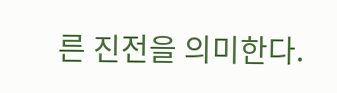른 진전을 의미한다.